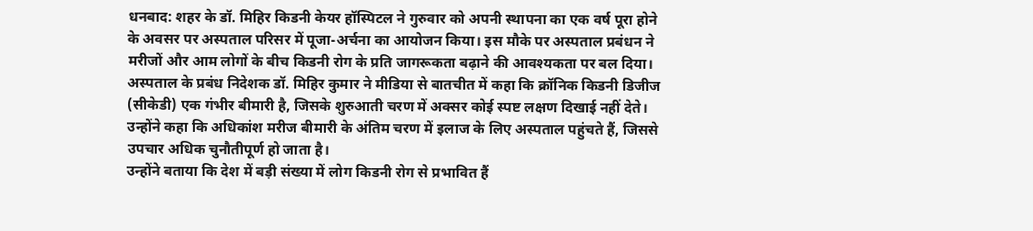धनबाद: शहर के डॉ. मिहिर किडनी केयर हॉस्पिटल ने गुरुवार को अपनी स्थापना का एक वर्ष पूरा होने के अवसर पर अस्पताल परिसर में पूजा-अर्चना का आयोजन किया। इस मौके पर अस्पताल प्रबंधन ने मरीजों और आम लोगों के बीच किडनी रोग के प्रति जागरूकता बढ़ाने की आवश्यकता पर बल दिया।
अस्पताल के प्रबंध निदेशक डॉ. मिहिर कुमार ने मीडिया से बातचीत में कहा कि क्रॉनिक किडनी डिजीज (सीकेडी) एक गंभीर बीमारी है, जिसके शुरुआती चरण में अक्सर कोई स्पष्ट लक्षण दिखाई नहीं देते। उन्होंने कहा कि अधिकांश मरीज बीमारी के अंतिम चरण में इलाज के लिए अस्पताल पहुंचते हैं, जिससे उपचार अधिक चुनौतीपूर्ण हो जाता है।
उन्होंने बताया कि देश में बड़ी संख्या में लोग किडनी रोग से प्रभावित हैं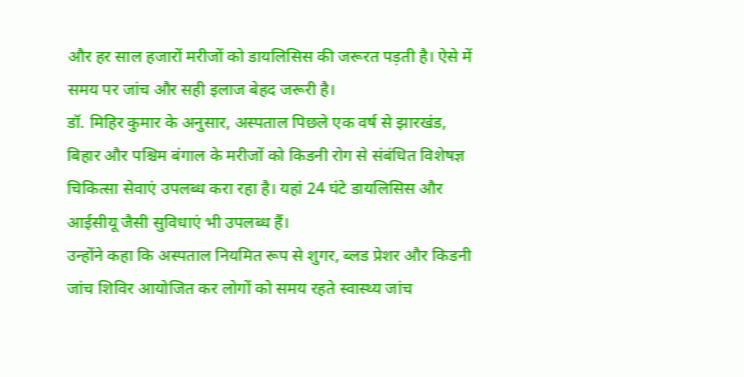और हर साल हजारों मरीजों को डायलिसिस की जरूरत पड़ती है। ऐसे में समय पर जांच और सही इलाज बेहद जरूरी है।
डॉ. मिहिर कुमार के अनुसार, अस्पताल पिछले एक वर्ष से झारखंड, बिहार और पश्चिम बंगाल के मरीजों को किडनी रोग से संबंधित विशेषज्ञ चिकित्सा सेवाएं उपलब्ध करा रहा है। यहां 24 घंटे डायलिसिस और आईसीयू जैसी सुविधाएं भी उपलब्ध हैं।
उन्होंने कहा कि अस्पताल नियमित रूप से शुगर, ब्लड प्रेशर और किडनी जांच शिविर आयोजित कर लोगों को समय रहते स्वास्थ्य जांच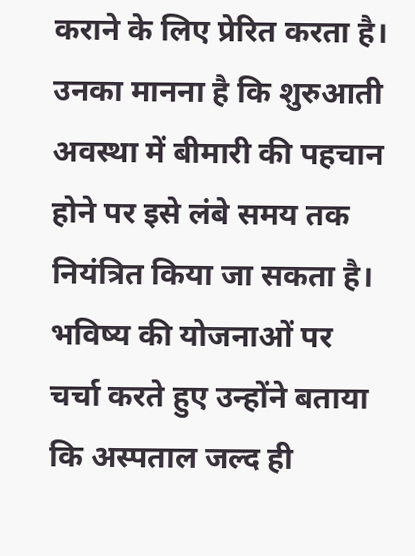कराने के लिए प्रेरित करता है। उनका मानना है कि शुरुआती अवस्था में बीमारी की पहचान होने पर इसे लंबे समय तक नियंत्रित किया जा सकता है।
भविष्य की योजनाओं पर चर्चा करते हुए उन्होंने बताया कि अस्पताल जल्द ही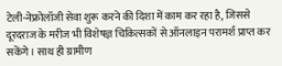टेली-नेफ्रोलॉजी सेवा शुरू करने की दिशा में काम कर रहा है, जिससे दूरदराज के मरीज भी विशेषज्ञ चिकित्सकों से ऑनलाइन परामर्श प्राप्त कर सकेंगे। साथ ही ग्रामीण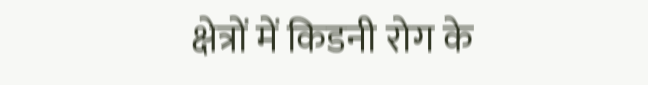क्षेत्रों में किडनी रोग के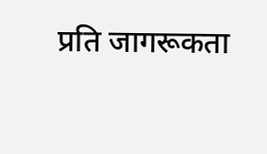प्रति जागरूकता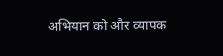अभियान को और व्यापक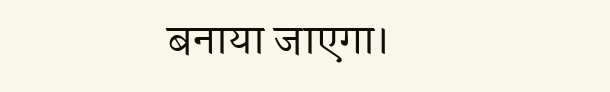बनाया जाएगा।